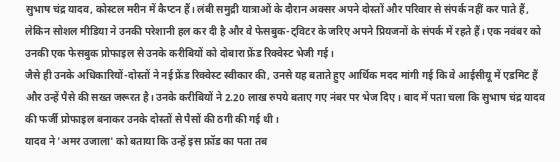सुभाष चंद्र यादव, कोस्टल मरीन में कैप्टन हैं। लंबी समुद्री यात्राओं के दौरान अक्सर अपने दोस्तों और परिवार से संपर्क नहीं कर पाते हैं, लेकिन सोशल मीडिया ने उनकी परेशानी हल कर दी है और वे फेसबुक-ट्विटर के जरिए अपने प्रियजनों के संपर्क में रहते हैं। एक नवंबर को उनकी एक फेसबुक प्रोफाइल से उनके करीबियों को दोबारा फ्रेंड रिक्वेस्ट भेजी गई।
जैसे ही उनके अधिकारियों-दोस्तों ने नई फ्रेंड रिक्वेस्ट स्वीकार की, उनसे यह बताते हुए आर्थिक मदद मांगी गई कि वे आईसीयू में एडमिट हैं और उन्हें पैसे की सख्त जरूरत है। उनके करीबियों ने 2.20 लाख रुपये बताए गए नंबर पर भेज दिए। बाद में पता चला कि सुभाष चंद्र यादव की फर्जी प्रोफाइल बनाकर उनके दोस्तों से पैसों की ठगी की गई थी।
यादव ने 'अमर उजाला' को बताया कि उन्हें इस फ्रॉड का पता तब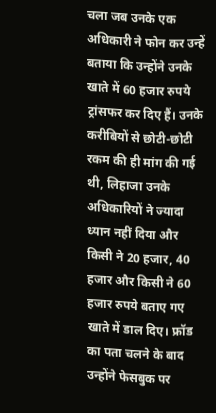चला जब उनके एक अधिकारी ने फोन कर उन्हें बताया कि उन्होंने उनके खाते में 60 हजार रुपये ट्रांसफर कर दिए हैं। उनके करीबियों से छोटी-छोटी रकम की ही मांग की गई थी, लिहाजा उनके अधिकारियों ने ज्यादा ध्यान नहीं दिया और किसी ने 20 हजार, 40 हजार और किसी ने 60 हजार रुपये बताए गए खाते में डाल दिए। फ्रॉड का पता चलने के बाद उन्होंने फेसबुक पर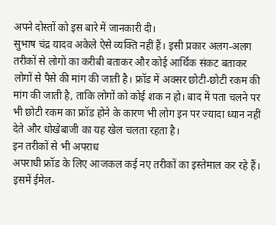अपने दोस्तों को इस बारे में जानकारी दी।
सुभाष चंद्र यादव अकेले ऐसे व्यक्ति नहीं हैं। इसी प्रकार अलग-अलग तरीकों से लोगों का करीबी बताकर और कोई आर्थिक संकट बताकर लोगों से पैसे की मांग की जाती है। फ्रॉड में अक्सर छोटी-छोटी रकम की मांग की जाती है, ताकि लोगों को कोई शक न हो। बाद में पता चलने पर भी छोटी रकम का फ्रॉड होने के कारण भी लोग इन पर ज्यादा ध्यान नहीं देते और धोखेबाजी का यह खेल चलता रहता है।
इन तरीकों से भी अपराध
अपराधी फ्रॉड के लिए आजकल कई नए तरीकों का इस्तेमाल कर रहे हैं। इसमें ईमेल-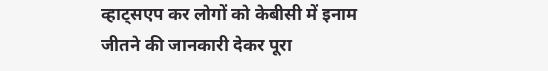व्हाट्सएप कर लोगों को केबीसी में इनाम जीतने की जानकारी देकर पूरा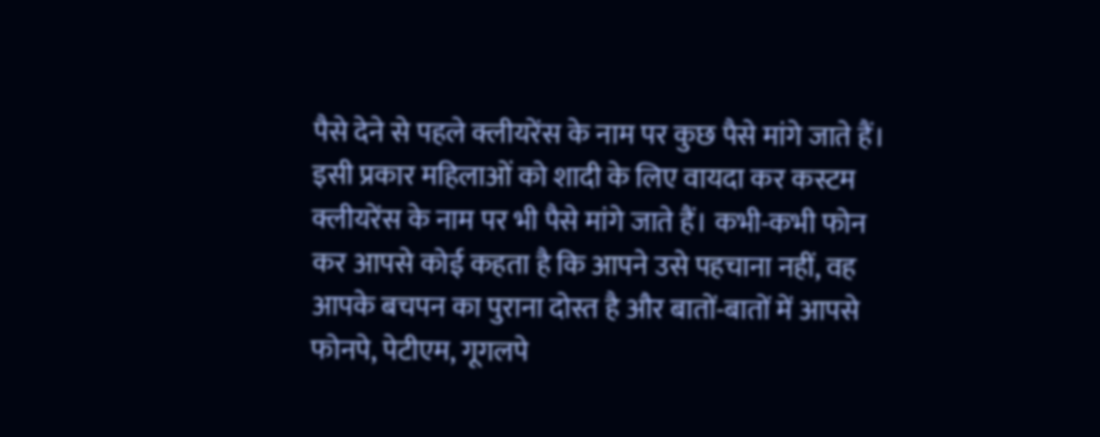पैसे देने से पहले क्लीयरेंस के नाम पर कुछ पैसे मांगे जाते हैं। इसी प्रकार महिलाओं को शादी के लिए वायदा कर कस्टम क्लीयरेंस के नाम पर भी पैसे मांगे जाते हैं। कभी-कभी फोन कर आपसे कोई कहता है कि आपने उसे पहचाना नहीं, वह आपके बचपन का पुराना दोस्त है और बातों-बातों में आपसे फोनपे, पेटीएम, गूगलपे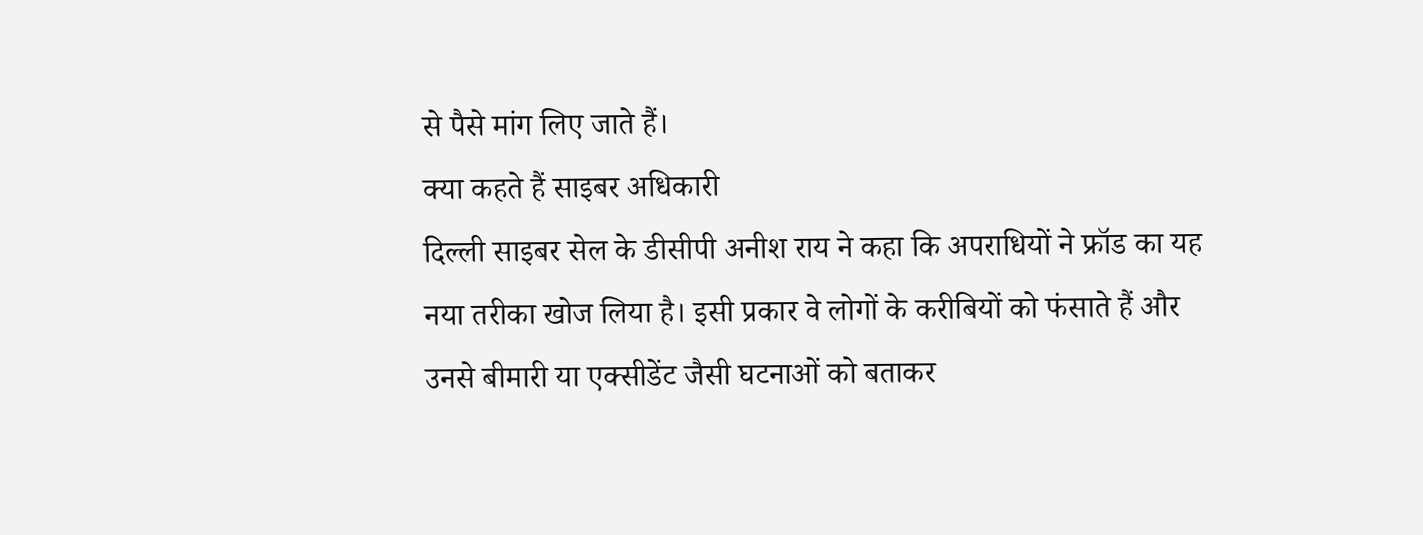से पैसे मांग लिए जाते हैं।
क्या कहते हैं साइबर अधिकारी
दिल्ली साइबर सेल के डीसीपी अनीश राय ने कहा कि अपराधियों ने फ्रॉड का यह नया तरीका खोज लिया है। इसी प्रकार वे लोगों के करीबियों को फंसाते हैं और उनसे बीमारी या एक्सीडेंट जैसी घटनाओं को बताकर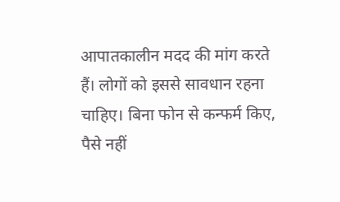आपातकालीन मदद की मांग करते हैं। लोगों को इससे सावधान रहना चाहिए। बिना फोन से कन्फर्म किए, पैसे नहीं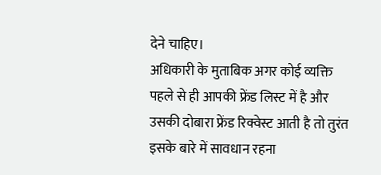देने चाहिए।
अधिकारी के मुताबिक अगर कोई व्यक्ति पहले से ही आपकी फ्रेंड लिस्ट में है और उसकी दोबारा फ्रेंड रिक्वेस्ट आती है तो तुरंत इसके बारे में सावधान रहना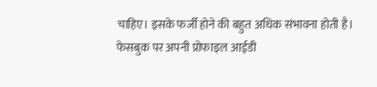चाहिए। इसके फर्जी होने की बहुत अधिक संभावना होती है।
फेसबुक पर अपनी प्रोफाइल आईडी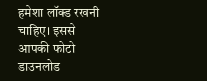हमेशा लॉक्ड रखनी चाहिए। इससे आपकी फोटो डाउनलोड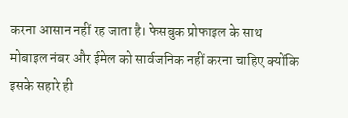करना आसान नहीं रह जाता है। फेसबुक प्रोफाइल के साथ मोबाइल नंबर और ईमेल को सार्वजनिक नहीं करना चाहिए क्योंकि इसके सहारे ही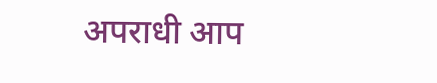अपराधी आप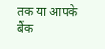तक या आपके बैंक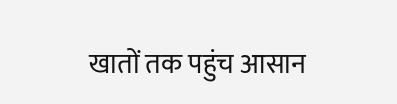खातों तक पहुंच आसान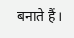बनाते हैं।